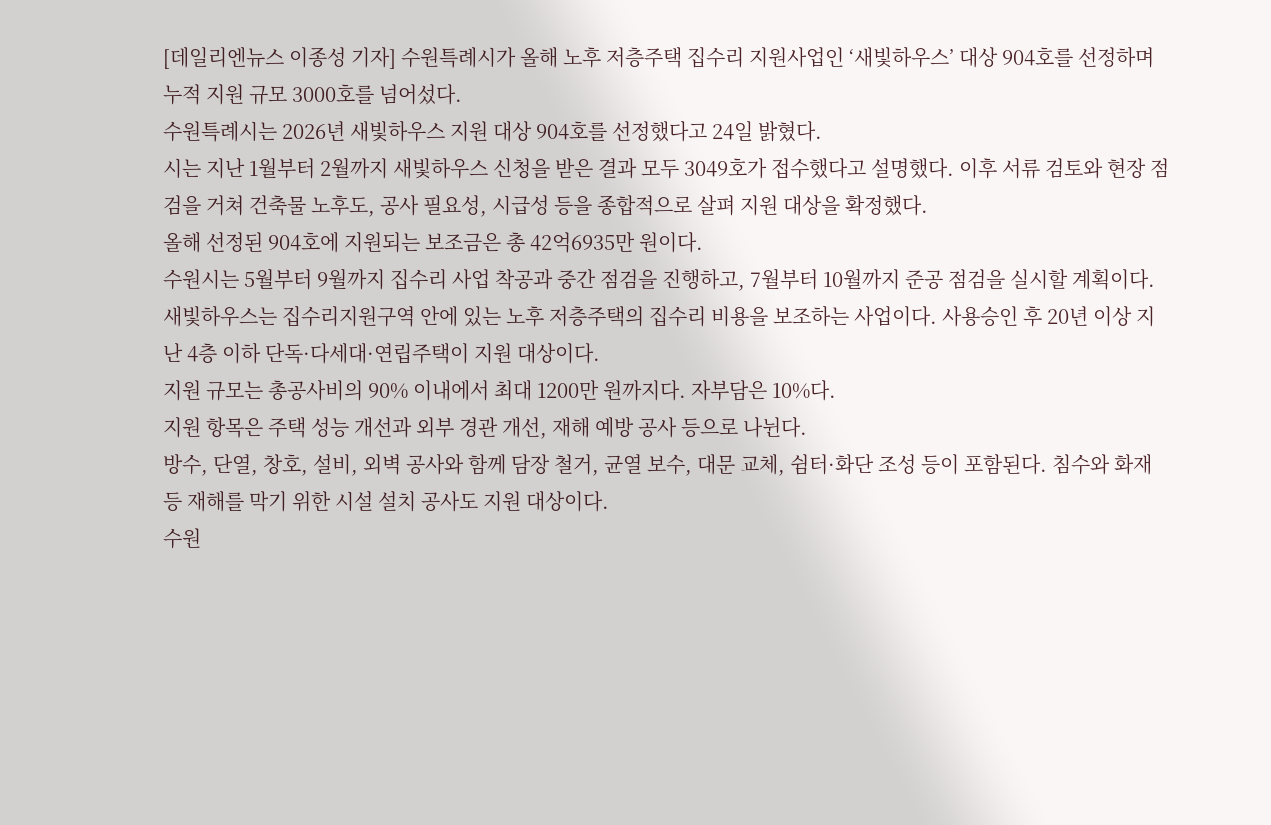[데일리엔뉴스 이종성 기자] 수원특례시가 올해 노후 저층주택 집수리 지원사업인 ‘새빛하우스’ 대상 904호를 선정하며 누적 지원 규모 3000호를 넘어섰다.
수원특례시는 2026년 새빛하우스 지원 대상 904호를 선정했다고 24일 밝혔다.
시는 지난 1월부터 2월까지 새빛하우스 신청을 받은 결과 모두 3049호가 접수했다고 설명했다. 이후 서류 검토와 현장 점검을 거쳐 건축물 노후도, 공사 필요성, 시급성 등을 종합적으로 살펴 지원 대상을 확정했다.
올해 선정된 904호에 지원되는 보조금은 총 42억6935만 원이다.
수원시는 5월부터 9월까지 집수리 사업 착공과 중간 점검을 진행하고, 7월부터 10월까지 준공 점검을 실시할 계획이다.
새빛하우스는 집수리지원구역 안에 있는 노후 저층주택의 집수리 비용을 보조하는 사업이다. 사용승인 후 20년 이상 지난 4층 이하 단독·다세대·연립주택이 지원 대상이다.
지원 규모는 총공사비의 90% 이내에서 최대 1200만 원까지다. 자부담은 10%다.
지원 항목은 주택 성능 개선과 외부 경관 개선, 재해 예방 공사 등으로 나뉜다.
방수, 단열, 창호, 설비, 외벽 공사와 함께 담장 철거, 균열 보수, 대문 교체, 쉼터·화단 조성 등이 포함된다. 침수와 화재 등 재해를 막기 위한 시설 설치 공사도 지원 대상이다.
수원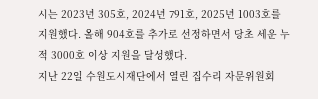시는 2023년 305호, 2024년 791호, 2025년 1003호를 지원했다. 올해 904호를 추가로 선정하면서 당초 세운 누적 3000호 이상 지원을 달성했다.
지난 22일 수원도시재단에서 열린 집수리 자문위원회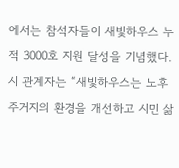에서는 참석자들이 새빛하우스 누적 3000호 지원 달성을 기념했다.
시 관계자는 “새빛하우스는 노후 주거지의 환경을 개선하고 시민 삶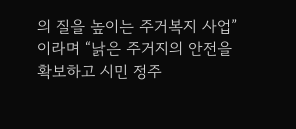의 질을 높이는 주거복지 사업”이라며 “낡은 주거지의 안전을 확보하고 시민 정주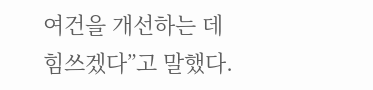여건을 개선하는 데 힘쓰겠다”고 말했다.